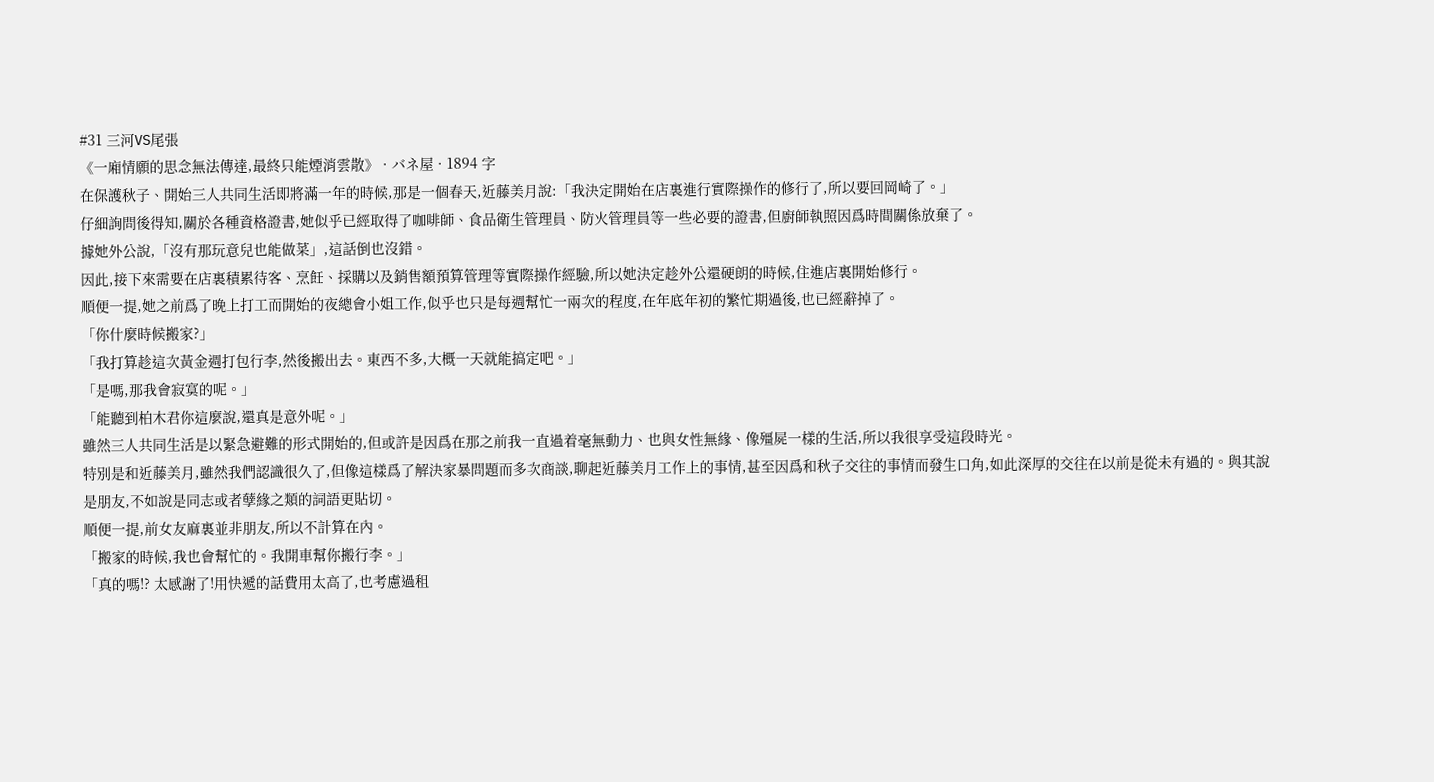#31 三河VS尾張
《一廂情願的思念無法傳達,最終只能煙消雲散》 · バネ屋 · 1894 字
在保護秋子、開始三人共同生活即將滿一年的時候,那是一個春天,近藤美月說:「我決定開始在店裏進行實際操作的修行了,所以要回岡崎了。」
仔細詢問後得知,關於各種資格證書,她似乎已經取得了咖啡師、食品衛生管理員、防火管理員等一些必要的證書,但廚師執照因爲時間關係放棄了。
據她外公說,「沒有那玩意兒也能做菜」,這話倒也沒錯。
因此,接下來需要在店裏積累待客、烹飪、採購以及銷售額預算管理等實際操作經驗,所以她決定趁外公還硬朗的時候,住進店裏開始修行。
順便一提,她之前爲了晚上打工而開始的夜總會小姐工作,似乎也只是每週幫忙一兩次的程度,在年底年初的繁忙期過後,也已經辭掉了。
「你什麼時候搬家?」
「我打算趁這次黃金週打包行李,然後搬出去。東西不多,大概一天就能搞定吧。」
「是嗎,那我會寂寞的呢。」
「能聽到柏木君你這麼說,還真是意外呢。」
雖然三人共同生活是以緊急避難的形式開始的,但或許是因爲在那之前我一直過着毫無動力、也與女性無緣、像殭屍一樣的生活,所以我很享受這段時光。
特別是和近藤美月,雖然我們認識很久了,但像這樣爲了解決家暴問題而多次商談,聊起近藤美月工作上的事情,甚至因爲和秋子交往的事情而發生口角,如此深厚的交往在以前是從未有過的。與其說是朋友,不如說是同志或者孽緣之類的詞語更貼切。
順便一提,前女友麻裏並非朋友,所以不計算在內。
「搬家的時候,我也會幫忙的。我開車幫你搬行李。」
「真的嗎!? 太感謝了!用快遞的話費用太高了,也考慮過租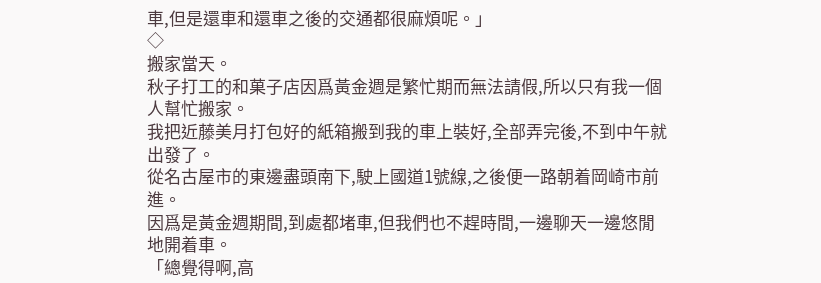車,但是還車和還車之後的交通都很麻煩呢。」
◇
搬家當天。
秋子打工的和菓子店因爲黃金週是繁忙期而無法請假,所以只有我一個人幫忙搬家。
我把近藤美月打包好的紙箱搬到我的車上裝好,全部弄完後,不到中午就出發了。
從名古屋市的東邊盡頭南下,駛上國道1號線,之後便一路朝着岡崎市前進。
因爲是黃金週期間,到處都堵車,但我們也不趕時間,一邊聊天一邊悠閒地開着車。
「總覺得啊,高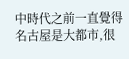中時代之前一直覺得名古屋是大都市,很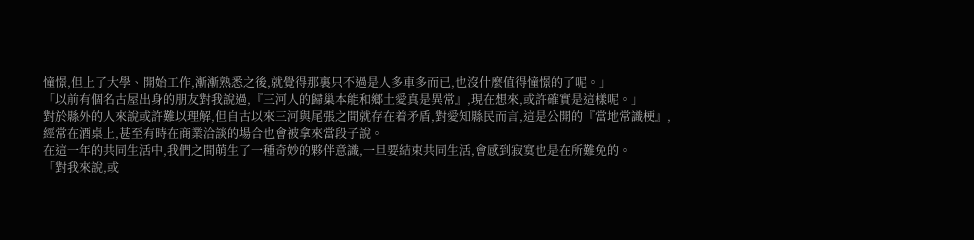憧憬,但上了大學、開始工作,漸漸熟悉之後,就覺得那裏只不過是人多車多而已,也沒什麼值得憧憬的了呢。」
「以前有個名古屋出身的朋友對我說過,『三河人的歸巢本能和鄉土愛真是異常』,現在想來,或許確實是這樣呢。」
對於縣外的人來說或許難以理解,但自古以來三河與尾張之間就存在着矛盾,對愛知縣民而言,這是公開的『當地常識梗』,經常在酒桌上,甚至有時在商業洽談的場合也會被拿來當段子說。
在這一年的共同生活中,我們之間萌生了一種奇妙的夥伴意識,一旦要結束共同生活,會感到寂寞也是在所難免的。
「對我來說,或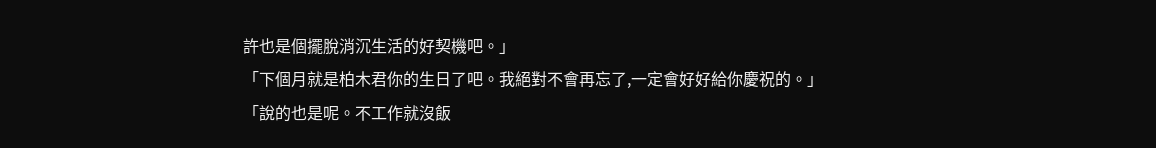許也是個擺脫消沉生活的好契機吧。」
「下個月就是柏木君你的生日了吧。我絕對不會再忘了,一定會好好給你慶祝的。」
「說的也是呢。不工作就沒飯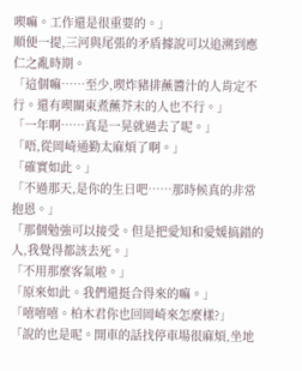喫嘛。工作還是很重要的。」
順便一提,三河與尾張的矛盾據說可以追溯到應仁之亂時期。
「這個嘛……至少,喫炸豬排蘸醬汁的人肯定不行。還有喫關東煮蘸芥末的人也不行。」
「一年啊……真是一晃就過去了呢。」
「唔,從岡崎通勤太麻煩了啊。」
「確實如此。」
「不過那天,是你的生日吧……那時候真的非常抱恩。」
「那個勉強可以接受。但是把愛知和愛媛搞錯的人,我覺得都該去死。」
「不用那麼客氣啦。」
「原來如此。我們還挺合得來的嘛。」
「嘻嘻嘻。柏木君你也回岡崎來怎麼樣?」
「說的也是呢。開車的話找停車場很麻煩,坐地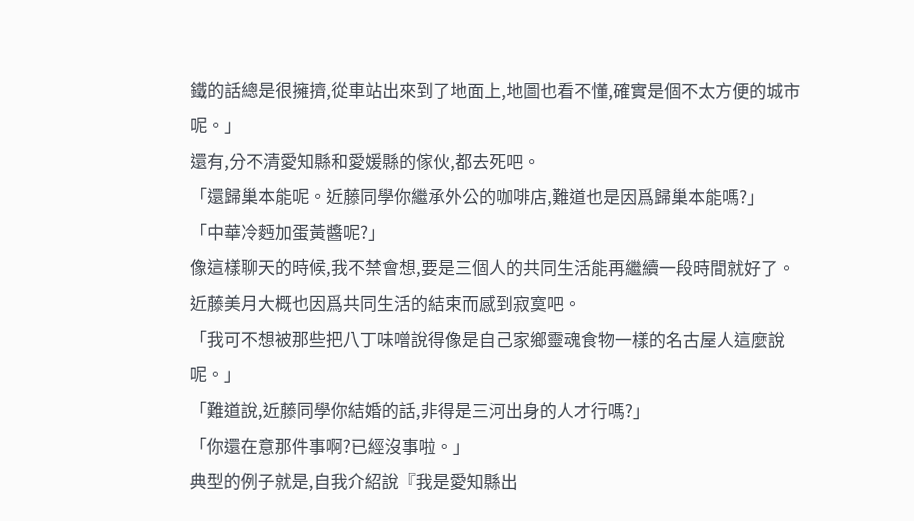鐵的話總是很擁擠,從車站出來到了地面上,地圖也看不懂,確實是個不太方便的城市呢。」
還有,分不清愛知縣和愛媛縣的傢伙,都去死吧。
「還歸巢本能呢。近藤同學你繼承外公的咖啡店,難道也是因爲歸巢本能嗎?」
「中華冷麪加蛋黃醬呢?」
像這樣聊天的時候,我不禁會想,要是三個人的共同生活能再繼續一段時間就好了。
近藤美月大概也因爲共同生活的結束而感到寂寞吧。
「我可不想被那些把八丁味噌說得像是自己家鄉靈魂食物一樣的名古屋人這麼說呢。」
「難道說,近藤同學你結婚的話,非得是三河出身的人才行嗎?」
「你還在意那件事啊?已經沒事啦。」
典型的例子就是,自我介紹說『我是愛知縣出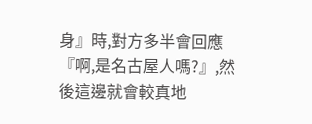身』時,對方多半會回應『啊,是名古屋人嗎?』,然後這邊就會較真地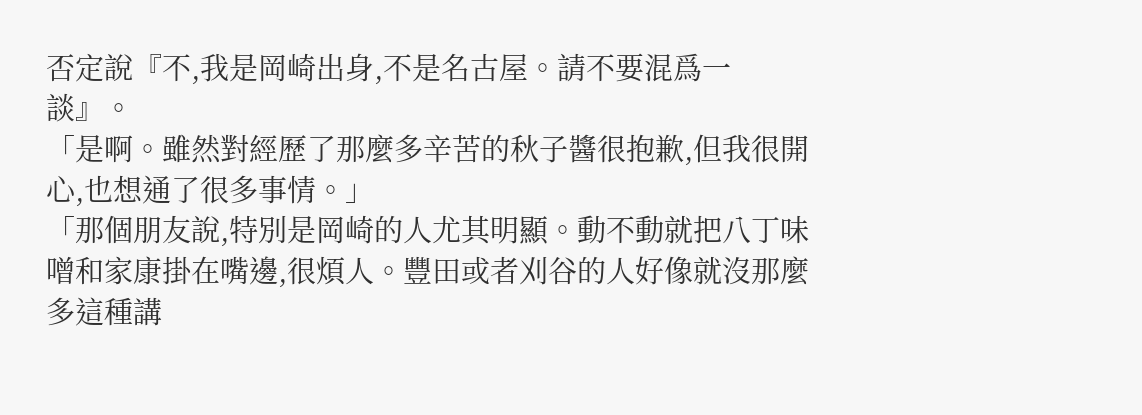否定說『不,我是岡崎出身,不是名古屋。請不要混爲一談』。
「是啊。雖然對經歷了那麼多辛苦的秋子醬很抱歉,但我很開心,也想通了很多事情。」
「那個朋友說,特別是岡崎的人尤其明顯。動不動就把八丁味噌和家康掛在嘴邊,很煩人。豐田或者刈谷的人好像就沒那麼多這種講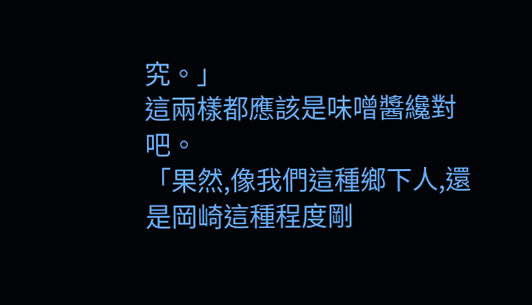究。」
這兩樣都應該是味噌醬纔對吧。
「果然,像我們這種鄉下人,還是岡崎這種程度剛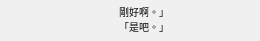剛好啊。」
「是吧。」